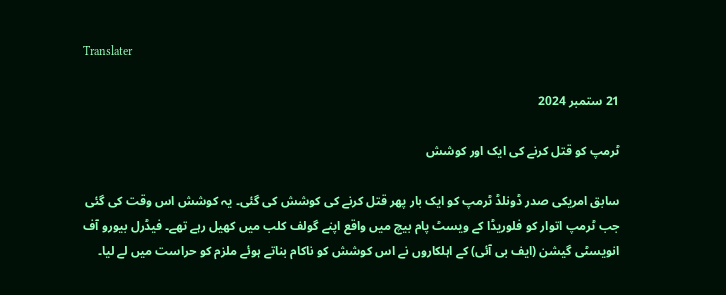Translater

21 ستمبر 2024

ٹرمپ کو قتل کرنے کی ایک اور کوشش

سابق امریکی صدر ڈونلڈ ٹرمپ کو ایک بار پھر قتل کرنے کی کوشش کی گئی۔ یہ کوشش اس وقت کی گئی جب ٹرمپ اتوار کو فلوریڈا کے ویسٹ پام بیچ میں واقع اپنے گولف کلب میں کھیل رہے تھے۔ فیڈرل بیورو آف انویسٹی گیشن (ایف بی آئی) کے اہلکاروں نے اس کوشش کو ناکام بناتے ہوئے ملزم کو حراست میں لے لیا۔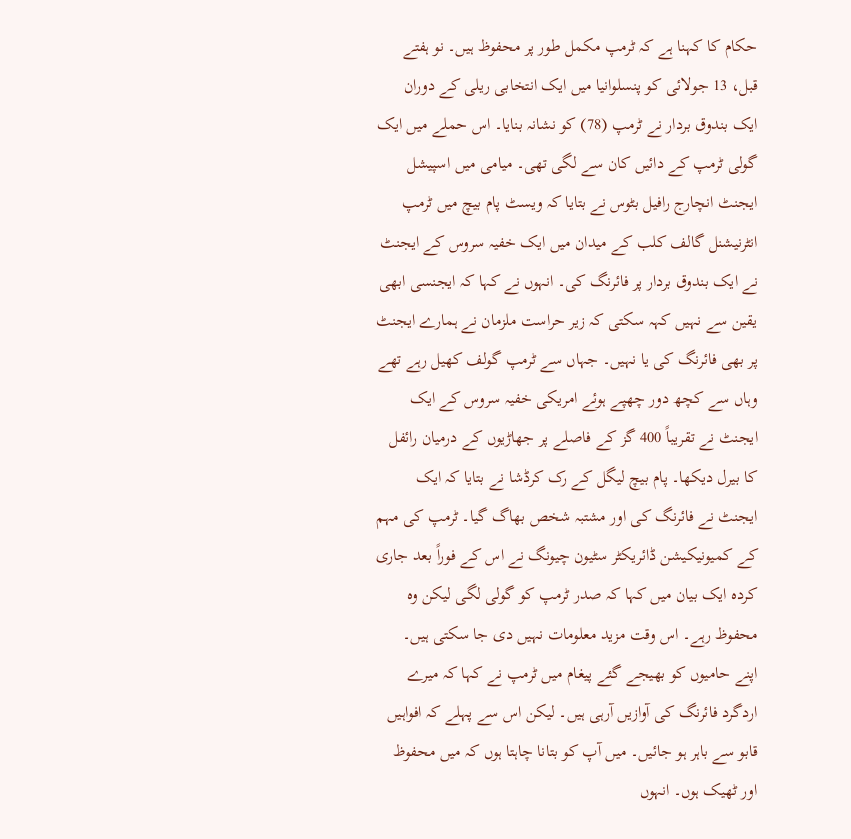حکام کا کہنا ہے کہ ٹرمپ مکمل طور پر محفوظ ہیں۔ نو ہفتے قبل، 13 جولائی کو پنسلوانیا میں ایک انتخابی ریلی کے دوران ایک بندوق بردار نے ٹرمپ (78) کو نشانہ بنایا۔ اس حملے میں ایک گولی ٹرمپ کے دائیں کان سے لگی تھی۔ میامی میں اسپیشل ایجنٹ انچارج رافیل بٹوس نے بتایا کہ ویسٹ پام بیچ میں ٹرمپ انٹرنیشنل گالف کلب کے میدان میں ایک خفیہ سروس کے ایجنٹ نے ایک بندوق بردار پر فائرنگ کی۔ انہوں نے کہا کہ ایجنسی ابھی یقین سے نہیں کہہ سکتی کہ زیر حراست ملزمان نے ہمارے ایجنٹ پر بھی فائرنگ کی یا نہیں۔ جہاں سے ٹرمپ گولف کھیل رہے تھے وہاں سے کچھ دور چھپے ہوئے امریکی خفیہ سروس کے ایک ایجنٹ نے تقریباً 400 گز کے فاصلے پر جھاڑیوں کے درمیان رائفل کا بیرل دیکھا۔ پام بیچ لیگل کے رک کرڈشا نے بتایا کہ ایک ایجنٹ نے فائرنگ کی اور مشتبہ شخص بھاگ گیا۔ ٹرمپ کی مہم کے کمیونیکیشن ڈائریکٹر سٹیون چیونگ نے اس کے فوراً بعد جاری کردہ ایک بیان میں کہا کہ صدر ٹرمپ کو گولی لگی لیکن وہ محفوظ رہے۔ اس وقت مزید معلومات نہیں دی جا سکتی ہیں۔ اپنے حامیوں کو بھیجے گئے پیغام میں ٹرمپ نے کہا کہ میرے اردگرد فائرنگ کی آوازیں آرہی ہیں۔ لیکن اس سے پہلے کہ افواہیں قابو سے باہر ہو جائیں۔ میں آپ کو بتانا چاہتا ہوں کہ میں محفوظ اور ٹھیک ہوں۔ انہوں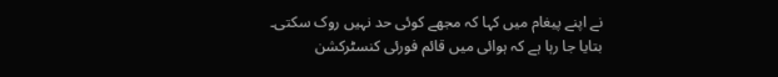نے اپنے پیغام میں کہا کہ مجھے کوئی حد نہیں روک سکتی۔ بتایا جا رہا ہے کہ ہوائی میں قائم فورئی کنسٹرکشن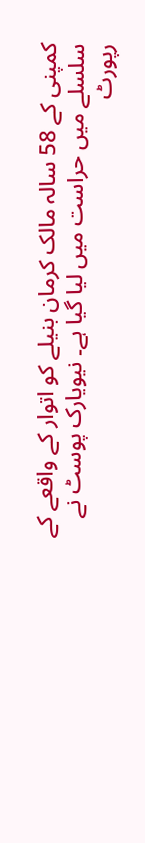کمپنی کے 58 سالہ مالک کرمان بنیلے کو اتوار کے واقعے کے سلسلے میں حراست میں لیا گیا ہے۔ نیویارک پوسٹ نے رپورٹ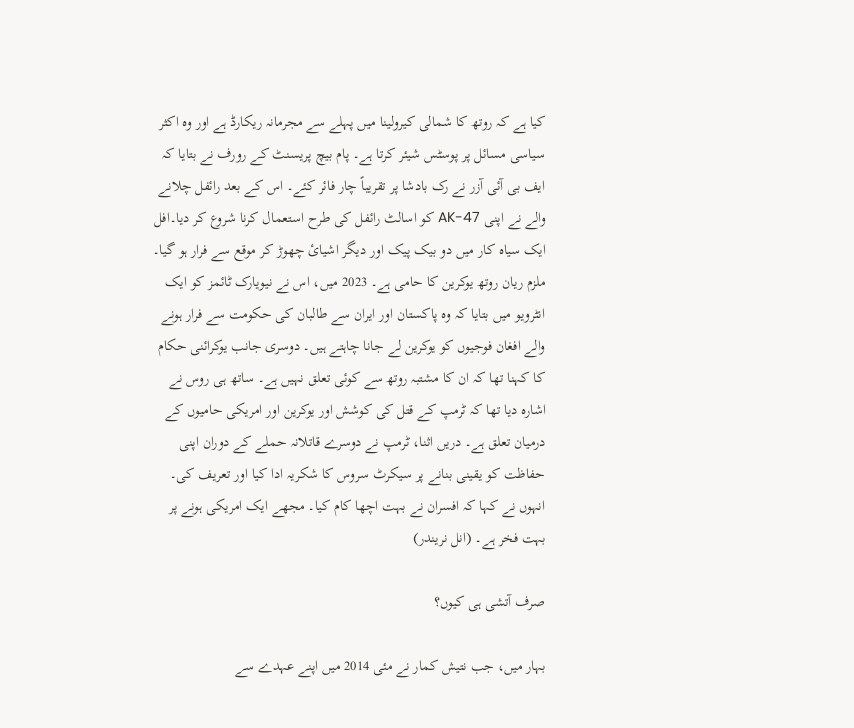کیا ہے کہ روتھ کا شمالی کیرولینا میں پہلے سے مجرمانہ ریکارڈ ہے اور وہ اکثر سیاسی مسائل پر پوسٹس شیئر کرتا ہے۔ پام بیچ پریسنٹ کے رورف نے بتایا کہ ایف بی آئی آزر نے رک بادشا پر تقریباً چار فائر کئے۔ اس کے بعد رائفل چلانے والے نے اپنی AK-47 کو اسالٹ رائفل کی طرح استعمال کرنا شروع کر دیا۔افل ایک سیاہ کار میں دو بیک پیک اور دیگر اشیائ چھوڑ کر موقع سے فرار ہو گیا۔ ملزم ریان روتھ یوکرین کا حامی ہے۔ 2023 میں، اس نے نیویارک ٹائمز کو ایک انٹرویو میں بتایا کہ وہ پاکستان اور ایران سے طالبان کی حکومت سے فرار ہونے والے افغان فوجیوں کو یوکرین لے جانا چاہتے ہیں۔ دوسری جانب یوکرائنی حکام کا کہنا تھا کہ ان کا مشتبہ روتھ سے کوئی تعلق نہیں ہے۔ ساتھ ہی روس نے اشارہ دیا تھا کہ ٹرمپ کے قتل کی کوشش اور یوکرین اور امریکی حامیوں کے درمیان تعلق ہے۔ دریں اثنا، ٹرمپ نے دوسرے قاتلانہ حملے کے دوران اپنی حفاظت کو یقینی بنانے پر سیکرٹ سروس کا شکریہ ادا کیا اور تعریف کی۔ انہوں نے کہا کہ افسران نے بہت اچھا کام کیا۔ مجھے ایک امریکی ہونے پر بہت فخر ہے۔ (انل نریندر)

صرف آتشی ہی کیوں؟

بہار میں، جب نتیش کمار نے مئی 2014 میں اپنے عہدے سے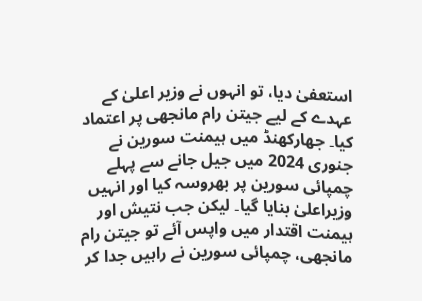استعفیٰ دیا، تو انہوں نے وزیر اعلیٰ کے عہدے کے لیے جیتن رام مانجھی پر اعتماد کیا۔ جھارکھنڈ میں ہیمنت سورین نے جنوری 2024 میں جیل جانے سے پہلے چمپائی سورین پر بھروسہ کیا اور انہیں وزیراعلیٰ بنایا گیا۔ لیکن جب نتیش اور ہیمنت اقتدار میں واپس آئے تو جیتن رام مانجھی، چمپائی سورین نے راہیں جدا کر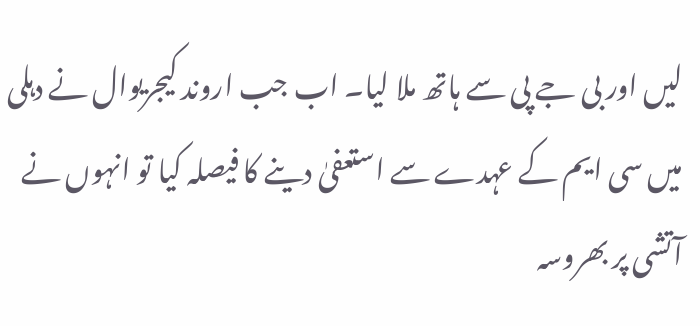لیں اور بی جے پی سے ہاتھ ملا لیا۔ اب جب اروند کیجریوال نے دہلی میں سی ایم کے عہدے سے استعفیٰ دینے کا فیصلہ کیا تو انہوں نے آتشی پر بھروسہ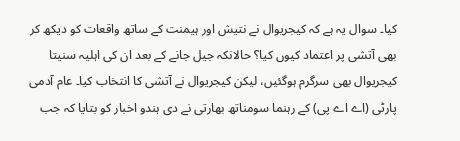کیا۔ سوال یہ ہے کہ کیجریوال نے نتیش اور ہیمنت کے ساتھ واقعات کو دیکھ کر بھی آتشی پر اعتماد کیوں کیا؟ حالانکہ جیل جانے کے بعد ان کی اہلیہ سنیتا کیجریوال بھی سرگرم ہوگئیں، لیکن کیجریوال نے آتشی کا انتخاب کیا۔ عام آدمی پارٹی (اے اے پی) کے رہنما سومناتھ بھارتی نے دی ہندو اخبار کو بتایا کہ جب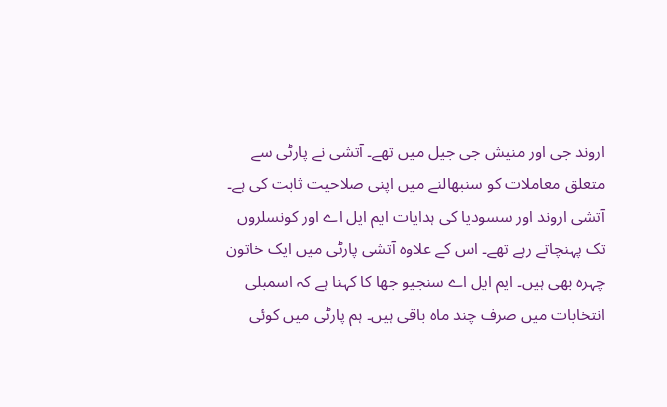اروند جی اور منیش جی جیل میں تھے۔ آتشی نے پارٹی سے متعلق معاملات کو سنبھالنے میں اپنی صلاحیت ثابت کی ہے۔ آتشی اروند اور سسودیا کی ہدایات ایم ایل اے اور کونسلروں تک پہنچاتے رہے تھے۔ اس کے علاوہ آتشی پارٹی میں ایک خاتون چہرہ بھی ہیں۔ ایم ایل اے سنجیو جھا کا کہنا ہے کہ اسمبلی انتخابات میں صرف چند ماہ باقی ہیں۔ ہم پارٹی میں کوئی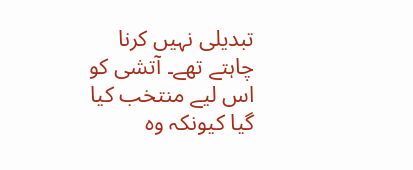تبدیلی نہیں کرنا چاہتے تھے۔ آتشی کو اس لیے منتخب کیا گیا کیونکہ وہ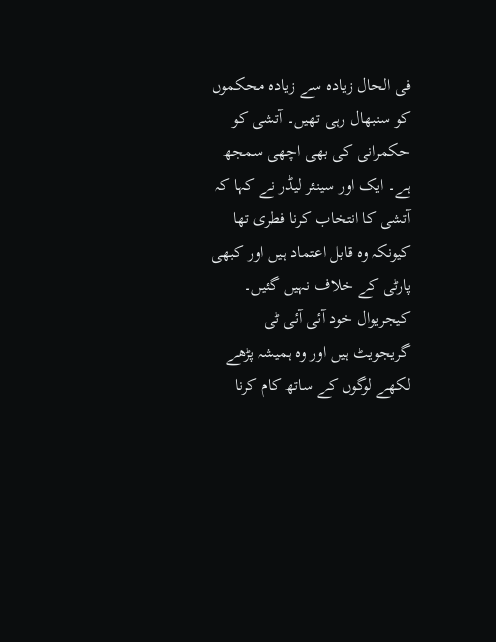فی الحال زیادہ سے زیادہ محکموں کو سنبھال رہی تھیں۔ آتشی کو حکمرانی کی بھی اچھی سمجھ ہے۔ ایک اور سینئر لیڈر نے کہا کہ آتشی کا انتخاب کرنا فطری تھا کیونکہ وہ قابل اعتماد ہیں اور کبھی پارٹی کے خلاف نہیں گئیں۔ کیجریوال خود آئی آئی ٹی گریجویٹ ہیں اور وہ ہمیشہ پڑھے لکھے لوگوں کے ساتھ کام کرنا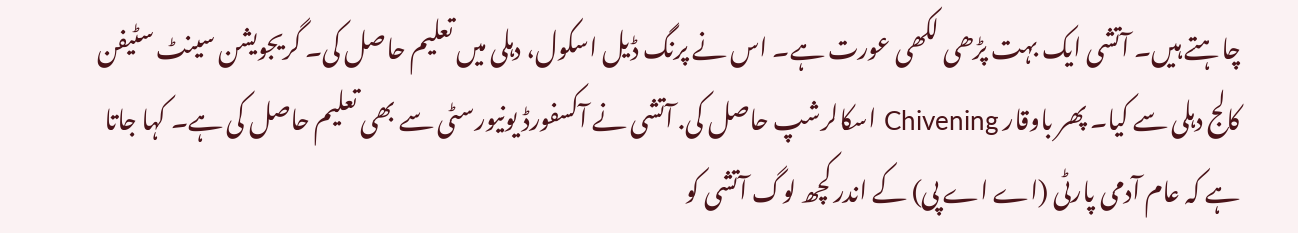چاہتے ہیں۔ آتشی ایک بہت پڑھی لکھی عورت ہے۔ اس نے پرنگ ڈیل اسکول، دہلی میں تعلیم حاصل کی۔ گریجویشن سینٹ سٹیفن کالج دہلی سے کیا۔ پھر باوقار Chivening اسکالرشپ حاصل کی. آتشی نے آکسفورڈ یونیورسٹی سے بھی تعلیم حاصل کی ہے۔ کہا جاتا ہے کہ عام آدمی پارٹی (اے اے پی) کے اندر کچھ لوگ آتشی کو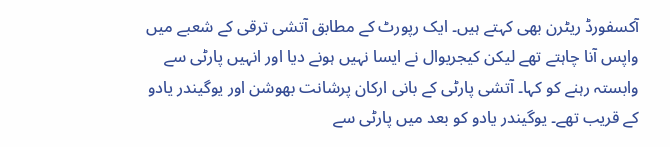آکسفورڈ ریٹرن بھی کہتے ہیں۔ ایک رپورٹ کے مطابق آتشی ترقی کے شعبے میں واپس آنا چاہتے تھے لیکن کیجریوال نے ایسا نہیں ہونے دیا اور انہیں پارٹی سے وابستہ رہنے کو کہا۔ آتشی پارٹی کے بانی ارکان پرشانت بھوشن اور یوگیندر یادو کے قریب تھے۔ یوگیندر یادو کو بعد میں پارٹی سے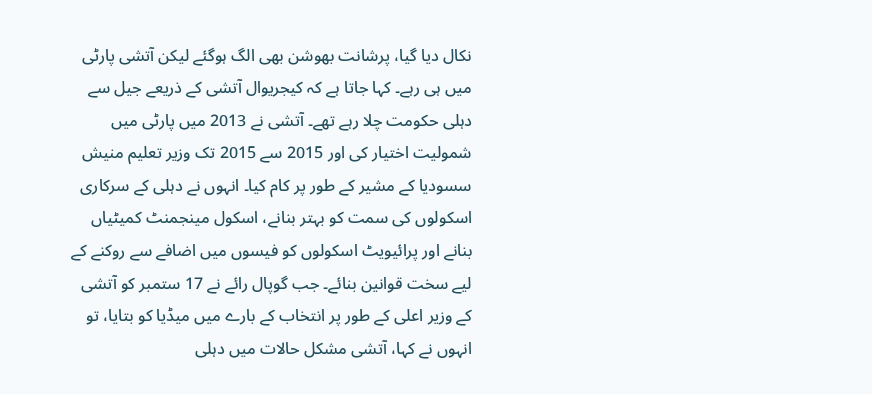نکال دیا گیا، پرشانت بھوشن بھی الگ ہوگئے لیکن آتشی پارٹی میں ہی رہے۔ کہا جاتا ہے کہ کیجریوال آتشی کے ذریعے جیل سے دہلی حکومت چلا رہے تھے۔ آتشی نے 2013 میں پارٹی میں شمولیت اختیار کی اور 2015 سے 2015 تک وزیر تعلیم منیش سسودیا کے مشیر کے طور پر کام کیا۔ انہوں نے دہلی کے سرکاری اسکولوں کی سمت کو بہتر بنانے، اسکول مینجمنٹ کمیٹیاں بنانے اور پرائیویٹ اسکولوں کو فیسوں میں اضافے سے روکنے کے لیے سخت قوانین بنائے۔ جب گوپال رائے نے 17 ستمبر کو آتشی کے وزیر اعلی کے طور پر انتخاب کے بارے میں میڈیا کو بتایا، تو انہوں نے کہا، آتشی مشکل حالات میں دہلی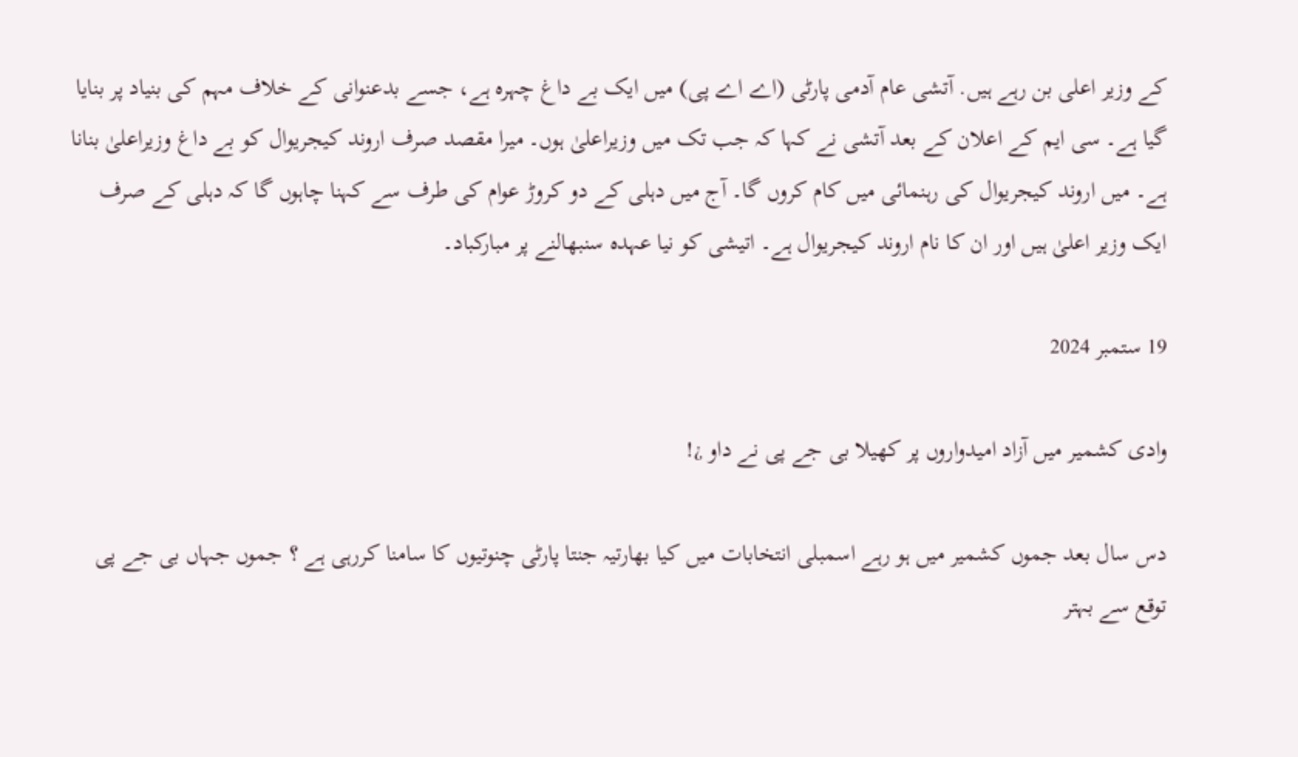کے وزیر اعلی بن رہے ہیں. آتشی عام آدمی پارٹی (اے اے پی) میں ایک بے داغ چہرہ ہے، جسے بدعنوانی کے خلاف مہم کی بنیاد پر بنایا گیا ہے۔ سی ایم کے اعلان کے بعد آتشی نے کہا کہ جب تک میں وزیراعلیٰ ہوں۔ میرا مقصد صرف اروند کیجریوال کو بے داغ وزیراعلیٰ بنانا ہے۔ میں اروند کیجریوال کی رہنمائی میں کام کروں گا۔ آج میں دہلی کے دو کروڑ عوام کی طرف سے کہنا چاہوں گا کہ دہلی کے صرف ایک وزیر اعلیٰ ہیں اور ان کا نام اروند کیجریوال ہے۔ اتیشی کو نیا عہدہ سنبھالنے پر مبارکباد۔

19 ستمبر 2024

وادی کشمیر میں آزاد امیدواروں پر کھیلا بی جے پی نے داو ¿!

دس سال بعد جموں کشمیر میں ہو رہے اسمبلی انتخابات میں کیا بھارتیہ جنتا پارٹی چنوتیوں کا سامنا کررہی ہے ؟ جموں جہاں بی جے پی توقع سے بہتر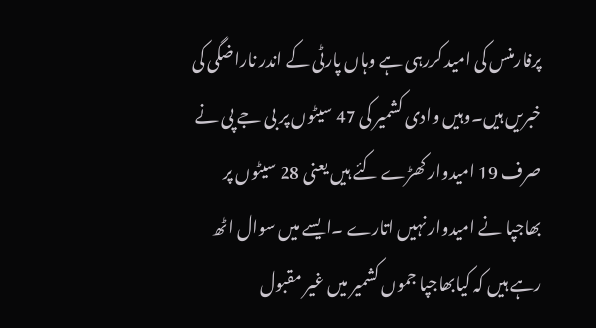پرفارمنس کی امید کررہی ہے وہاں پارٹی کے اندر ناراضگی کی خبریں ہیں۔وہیں وادی کشمیر کی 47 سیٹوں پر بی جے پی نے صرف 19 امیدوار کھڑے کئے ہیں یعنی 28 سیٹوں پر بھاجپا نے امیدوار نہیں اتارے ۔ایسے میں سوال اٹھ رہے ہیں کہ کیابھاجپا جموں کشمیر میں غیر مقبول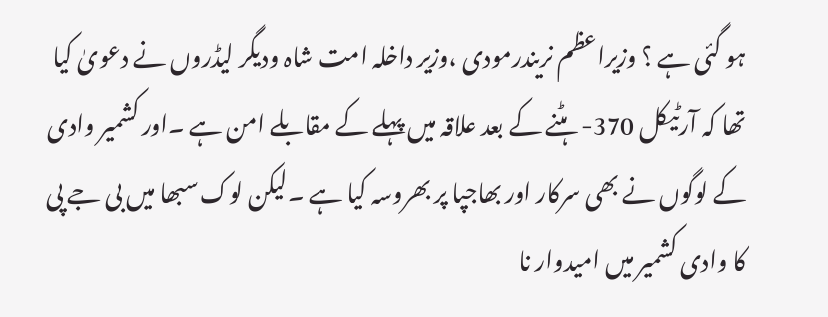ہو گئی ہے ؟ وزیراعظم نریندرمودی ،وزیر داخلہ امت شاہ ودیگر لیڈروں نے دعویٰ کیا تھا کہ آرٹیکل 370- ہٹنے کے بعد علاقہ میں پہلے کے مقابلے امن ہے ۔اور کشمیر وادی کے لوگوں نے بھی سرکار اور بھاجپا پر بھروسہ کیا ہے ۔لیکن لوک سبھا میں بی جے پی کا وادی کشمیر میں امیدوار نا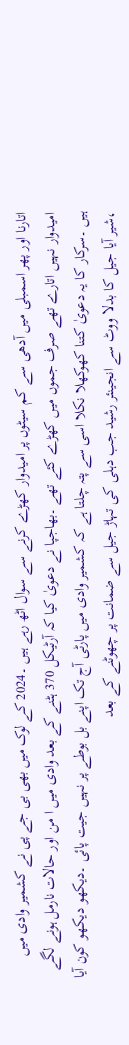اتارنا اور پھر اسمبلی میں آدھی سے کم سیٹوں پر امیدوار کھڑے کرنے سے سوال اٹھ رہے ہیں ۔2024 کے لوک میں بھی بی جے پی نے کشمیر وادی میں امیدوار نہیں اتارے تھے صرف جموں میں کھڑے کئے تھے ۔بھاجپا نے دعویٰ کیا کہ آرٹیکل 370 ہٹنے کے بعد وادی میں ا من اور حالات نارمل ہونے لگے ہیں ۔سرکار کا یہ دعویٰ کتنا کھوکھلا نکلا اسی سے پتہ چلتا ہے کہ کشمیر وادی میں پارٹی آج تک اپنے بل بوطے پر نہیں جیت پائی ۔دیکھو دیکھو کون آیا ،شیر آیا جیل کا بدلا ووٹ سے انجینئر رشید جب دہلی کی تہاڑ جیل سے ضمانت پر چھوٹنے کے بعد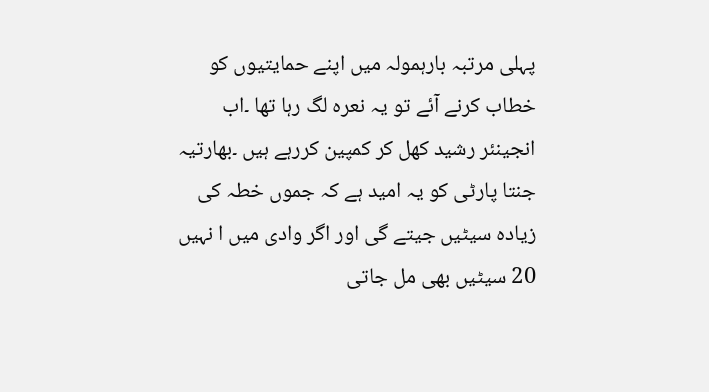پہلی مرتبہ بارہمولہ میں اپنے حمایتیوں کو خطاب کرنے آئے تو یہ نعرہ لگ رہا تھا ۔اب انجینئر رشید کھل کر کمپین کررہے ہیں ۔بھارتیہ جنتا پارٹی کو یہ امید ہے کہ جموں خطہ کی زیادہ سیٹیں جیتے گی اور اگر وادی میں ا نہیں 20 سیٹیں بھی مل جاتی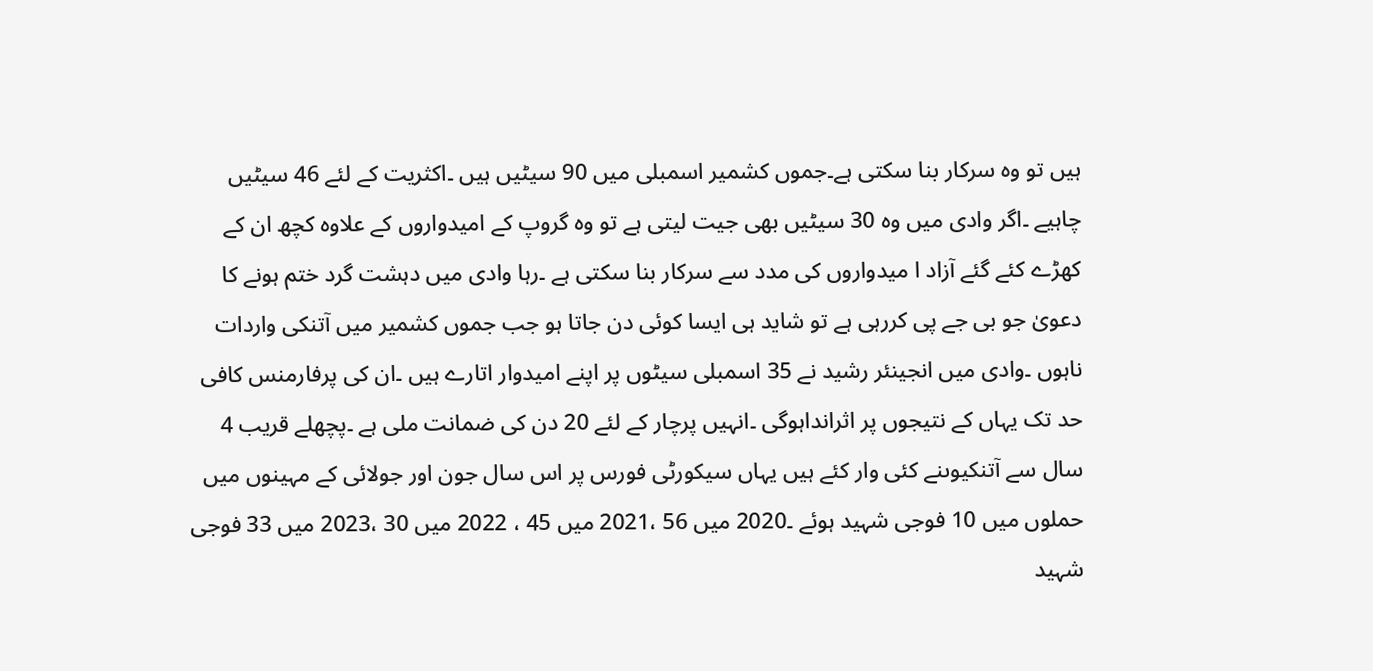ہیں تو وہ سرکار بنا سکتی ہے۔جموں کشمیر اسمبلی میں 90 سیٹیں ہیں ۔اکثریت کے لئے 46 سیٹیں چاہیے ۔اگر وادی میں وہ 30 سیٹیں بھی جیت لیتی ہے تو وہ گروپ کے امیدواروں کے علاوہ کچھ ان کے کھڑے کئے گئے آزاد ا میدواروں کی مدد سے سرکار بنا سکتی ہے ۔رہا وادی میں دہشت گرد ختم ہونے کا دعویٰ جو بی جے پی کررہی ہے تو شاید ہی ایسا کوئی دن جاتا ہو جب جموں کشمیر میں آتنکی واردات ناہوں ۔وادی میں انجینئر رشید نے 35 اسمبلی سیٹوں پر اپنے امیدوار اتارے ہیں ۔ان کی پرفارمنس کافی حد تک یہاں کے نتیجوں پر اثرانداہوگی ۔انہیں پرچار کے لئے 20 دن کی ضمانت ملی ہے ۔پچھلے قریب 4 سال سے آتنکیوںنے کئی وار کئے ہیں یہاں سیکورٹی فورس پر اس سال جون اور جولائی کے مہینوں میں حملوں میں 10 فوجی شہید ہوئے ۔2020 میں 56 ،2021 میں 45 ، 2022 میں 30 ،2023 میں 33 فوجی شہید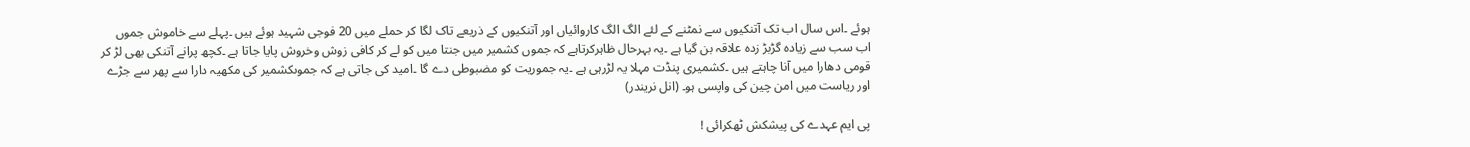ہوئے ۔اس سال اب تک آتنکیوں سے نمٹنے کے لئے الگ الگ کاروائیاں اور آتنکیوں کے ذریعے تاک لگا کر حملے میں 20 فوجی شہید ہوئے ہیں ۔پہلے سے خاموش جموں اب سب سے زیادہ گڑبڑ زدہ علاقہ بن گیا ہے ۔یہ بہرحال ظاہرکرتاہے کہ جموں کشمیر میں جنتا میں کو لے کر کافی زوش وخروش پایا جاتا ہے ۔کچھ پرانے آتنکی بھی لڑ کر قومی دھارا میں آنا چاہتے ہیں ۔کشمیری پنڈت مہلا یہ لڑرہی ہے ۔یہ جموریت کو مضبوطی دے گا ۔امید کی جاتی ہے کہ جموںکشمیر کی مکھیہ دارا سے پھر سے جڑے اور ریاست میں امن چین کی واپسی ہو۔ (انل نریندر)

پی ایم عہدے کی پیشکش ٹھکرائی !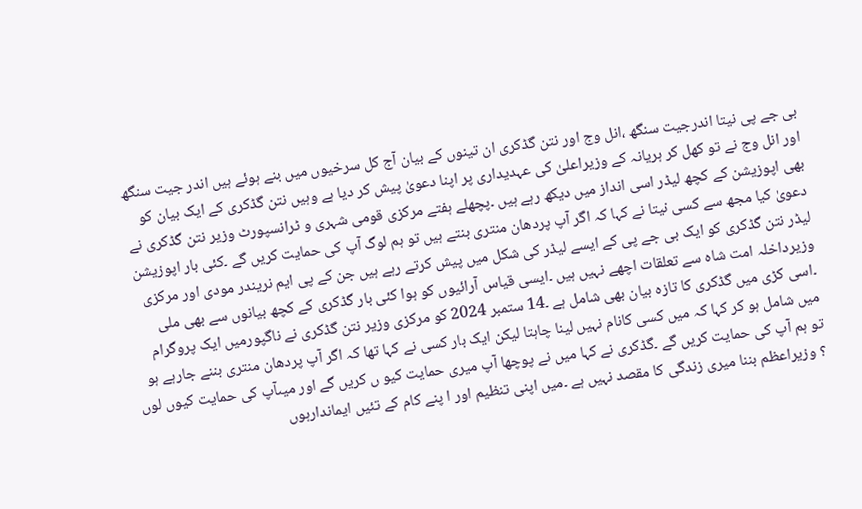بی جے پی نیتا اندرجیت سنگھ ،انل وج اور نتن گڈکری ان تینوں کے بیان آج کل سرخیوں میں بنے ہوئے ہیں اندر جیت سنگھ اور انل وج نے تو کھل کر ہریانہ کے وزیراعلیٰ کی عہدیداری پر اپنا دعویٰ پیش کر دیا ہے وہیں نتن گڈکری کے ایک بیان کو بھی اپوزیشن کے کچھ لیڈر اسی انداز میں دیکھ رہے ہیں ۔پچھلے ہفتے مرکزی قومی شہری و ٹرانسپورٹ وزیر نتن گڈکری نے دعویٰ کیا مجھ سے کسی نیتا نے کہا کہ اگر آپ پردھان منتری بنتے ہیں تو ہم لوگ آپ کی حمایت کریں گے ۔کئی بار اپوزیشن لیڈر نتن گڈکری کو ایک بی جے پی کے ایسے لیڈر کی شکل میں پیش کرتے رہے ہیں جن کے پی ایم نریندر مودی اور مرکزی وزیرداخلہ امت شاہ سے تعلقات اچھے نہیں ہیں ۔ایسی قیاس آرائیوں کو ہوا کئی بار گڈکری کے کچھ بیانوں سے بھی ملی ۔اسی کڑی میں گڈکری کا تازہ بیان بھی شامل ہے ۔14 ستمبر 2024 کو مرکزی وزیر نتن گڈکری نے ناگپورمیں ایک پروگرام میں شامل ہو کر کہا کہ میں کسی کانام نہیں لینا چاہتا لیکن ایک بار کسی نے کہا تھا کہ اگر آپ پردھان منتری بننے جارہے ہو تو ہم آپ کی حمایت کریں گے ۔گڈکری نے کہا میں نے پوچھا آپ میری حمایت کیو ں کریں گے اور میںآپ کی حمایت کیوں لوں ؟ وزیراعظم بننا میری زندگی کا مقصد نہیں ہے ۔میں اپنی تنظیم اور ا پنے کام کے تئیں ایماندارہوں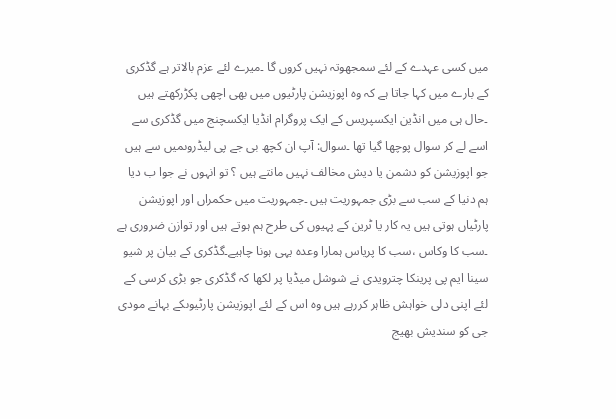میں کسی عہدے کے لئے سمجھوتہ نہیں کروں گا ۔میرے لئے عزم بالاتر ہے گڈکری کے بارے میں کہا جاتا ہے کہ وہ اپوزیشن پارٹیوں میں بھی اچھی پکڑرکھتے ہیں ۔حال ہی میں انڈین ایکسپریس کے ایک پروگرام انڈیا ایکسچنج میں گڈکری سے اسے لے کر سوال پوچھا گیا تھا ۔سوال: آپ ان کچھ بی جے پی لیڈروںمیں سے ہیں جو اپوزیشن کو دشمن یا دیش مخالف نہیں مانتے ہیں ؟ تو انہوں نے جوا ب دیا ہم دنیا کے سب سے بڑی جمہوریت ہیں ۔جمہوریت میں حکمراں اور اپوزیشن پارٹیاں ہوتی ہیں یہ کار یا ٹرین کے پہیوں کی طرح ہم ہوتے ہیں اور توازن ضروری ہے ۔سب کا وکاس ،سب کا پریاس ہمارا وعدہ یہی ہونا چاہیے۔گڈکری کے بیان پر شیو سینا ایم پی پرینکا چترویدی نے شوشل میڈیا پر لکھا کہ گڈکری جو بڑی کرسی کے لئے اپنی دلی خواہش ظاہر کررہے ہیں وہ اس کے لئے اپوزیشن پارٹیوںکے بہانے مودی جی کو سندیش بھیج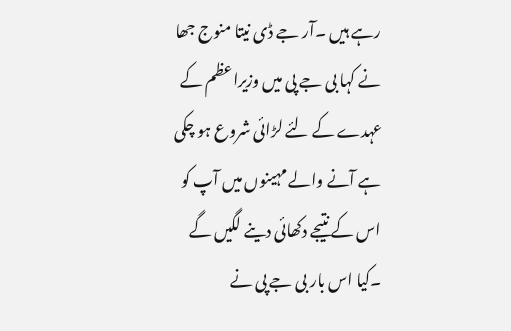رہے ہیں ۔آر جے ڈی نیتا منوج جھا نے کہا بی جے پی میں وزیراعظم کے عہدے کے لئے لڑائی شروع ہو چکی ہے آنے والے مہینوں میں آپ کو اس کے نتیجے دکھائی دینے لگیں گے ۔کیا اس بار بی جے پی نے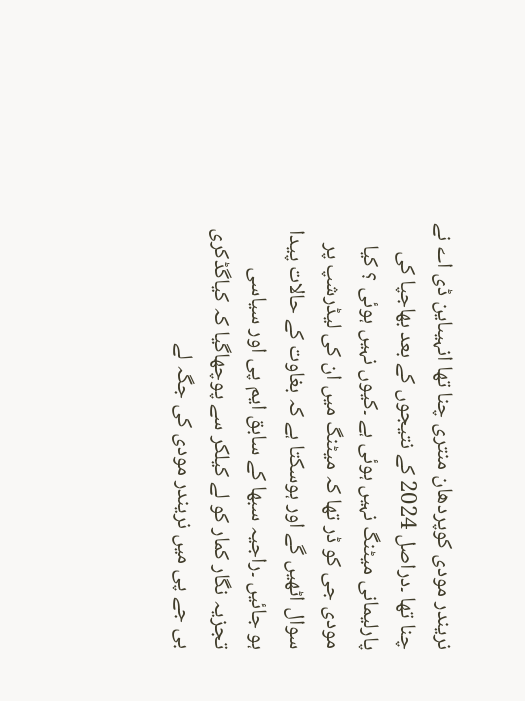نریندر مودی کوپردھان منتری چنا تھا انہیںاین ڈی اے نے چنا تھا ۔دراصل 2024 کے نتیجوں کے بعد بھاجپا کی پارلیمانی میٹنگ نہیں ہوئی ہے ۔کیوں نہیں ہوئی ؟ کیا مودی جی کو ڈر تھا کہ میٹنگ میں ان کی لیڈرشپ پر سوال اٹھیں گے اور ہوسکتا ہے کہ بغاوت کے حالات پیدا ہو جائیں ۔راجیہ سبھا کے سابق ایم پی اور سیاسی تجزیہ نگار کمار کو لے کیلکر سے پوچھاگیا کہ کیاگڈکری بی جے پی میں نریندر مودی کی جگہ لے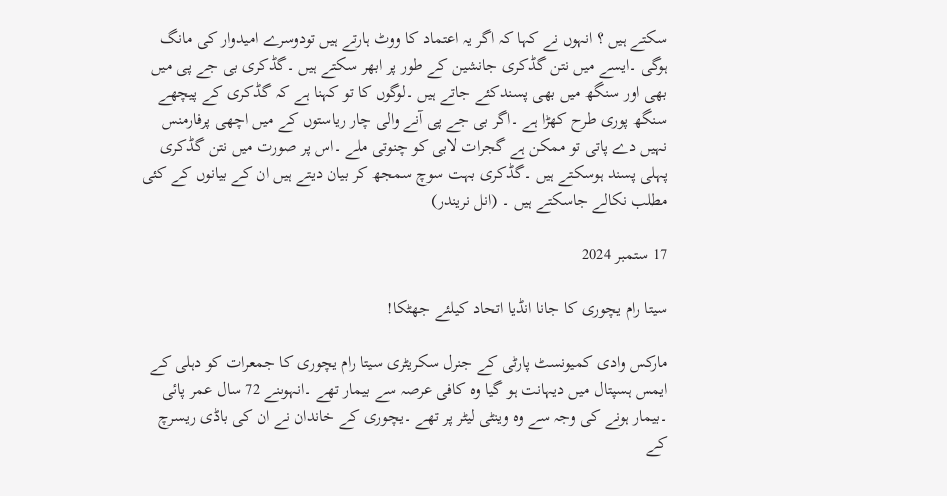سکتے ہیں ؟ انہوں نے کہا کہ اگر یہ اعتماد کا ووٹ ہارتے ہیں تودوسرے امیدوار کی مانگ ہوگی ۔ایسے میں نتن گڈکری جانشین کے طور پر ابھر سکتے ہیں ۔گڈکری بی جے پی میں بھی اور سنگھ میں بھی پسندکئے جاتے ہیں ۔لوگوں کا تو کہنا ہے کہ گڈکری کے پیچھے سنگھ پوری طرح کھڑا ہے ۔اگر بی جے پی آنے والی چار ریاستوں کے میں اچھی پرفارمنس نہیں دے پاتی تو ممکن ہے گجرات لابی کو چنوتی ملے ۔اس پر صورت میں نتن گڈکری پہلی پسند ہوسکتے ہیں ۔گڈکری بہت سوچ سمجھ کر بیان دیتے ہیں ان کے بیانوں کے کئی مطلب نکالے جاسکتے ہیں ۔ (انل نریندر)

17 ستمبر 2024

سیتا رام یچوری کا جانا انڈیا اتحاد کیلئے جھٹکا!

مارکس وادی کمیونسٹ پارٹی کے جنرل سکریٹری سیتا رام یچوری کا جمعرات کو دہلی کے ایمس ہسپتال میں دیہانت ہو گیا وہ کافی عرصہ سے بیمار تھے ۔انہوںنے 72 سال عمر پائی ۔بیمار ہونے کی وجہ سے وہ وینٹی لیٹر پر تھے ۔یچوری کے خاندان نے ان کی باڈی ریسرچ کے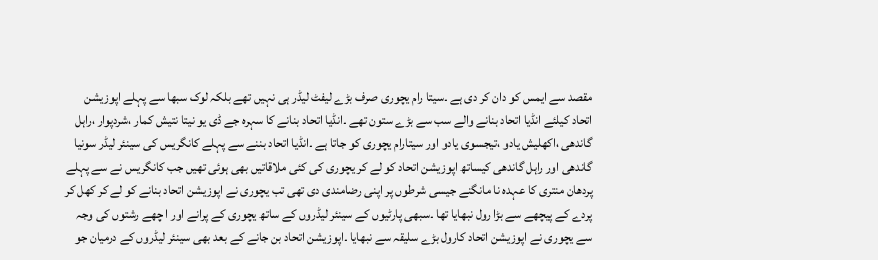مقصد سے ایمس کو دان کر دی ہے ۔سیتا رام یچوری صرف بڑے لیفٹ لیڈر ہی نہیں تھے بلکہ لوک سبھا سے پہلے اپوزیشن اتحاد کیلئے انڈیا اتحاد بنانے والے سب سے بڑے ستون تھے ۔انڈیا اتحاد بنانے کا سہرہ جے ڈی یو نیتا نتیش کمار ،شردپوار ،راہل گاندھی ،اکھلیش یادو ،تیجسوی یادو اور سیتارام یچوری کو جاتا ہے ۔انڈیا اتحاد بننے سے پہلے کانگریس کی سینئر لیڈر سونیا گاندھی اور راہل گاندھی کیساتھ اپوزیشن اتحاد کو لے کر یچوری کی کئی ملاقاتیں بھی ہوئی تھیں جب کانگریس نے سے پہلے پردھان منتری کا عہدہ نا مانگنے جیسی شرطوں پر اپنی رضامندی دی تھی تب یچوری نے اپوزیشن اتحاد بنانے کو لے کر کھل کر پردے کے پیچھے سے بڑا رول نبھایا تھا ۔سبھی پارٹیوں کے سینئر لیڈروں کے ساتھ یچوری کے پرانے اور ا چھے رشتوں کی وجہ سے یچوری نے اپوزیشن اتحاد کارول بڑے سلیقہ سے نبھایا ۔اپوزیشن اتحاد بن جانے کے بعد بھی سینئر لیڈروں کے درمیان جو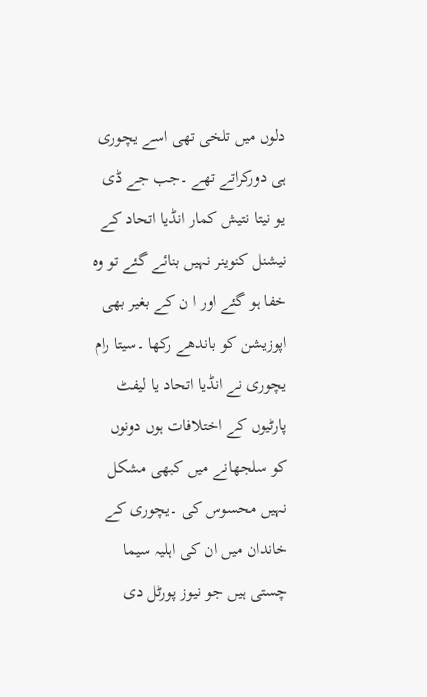دلوں میں تلخی تھی اسے یچوری ہی دورکراتے تھے ۔جب جے ڈی یو نیتا نتیش کمار انڈیا اتحاد کے نیشنل کنوینر نہیں بنائے گئے تو وہ خفا ہو گئے اور ا ن کے بغیر بھی اپوزیشن کو باندھے رکھا ۔سیتا رام یچوری نے انڈیا اتحاد یا لیفٹ پارٹیوں کے اختلافات ہوں دونوں کو سلجھانے میں کبھی مشکل نہیں محسوس کی ۔یچوری کے خاندان میں ان کی اہلیہ سیما چستی ہیں جو نیوز پورٹل دی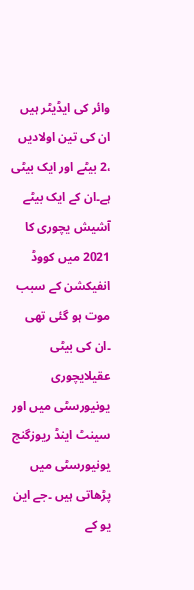وائر کی ایڈیٹر ہیں ان کی تین اولادیں ،2 بیٹے اور ایک بیٹی ہے۔ان کے ایک بیٹے آشیش یچوری کا 2021 میں کووڈ انفیکشن کے سبب موت ہو گئی تھی ۔ان کی بیٹی عقیلایچوری یونیورسٹی میں اور سینٹ اینڈ ریوزگنج یونیورسٹی میں پڑھاتی ہیں ۔جے این یو کے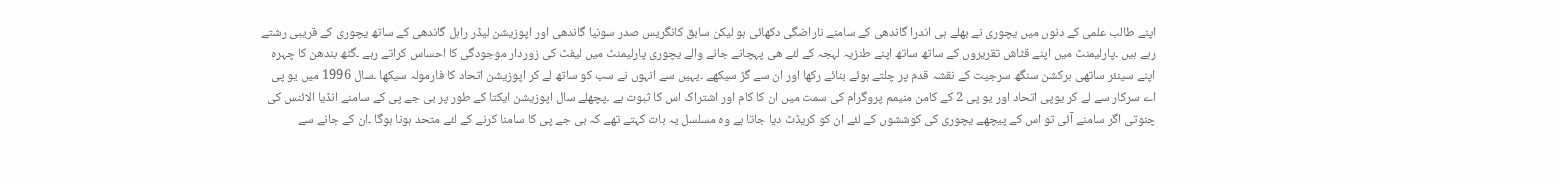اپنے طالب علمی کے دنوں میں یچوری نے بھلے ہی اندرا گاندھی کے سامنے ناراضگی دکھائی ہو لیکن سابق کانگریس صدر سونیا گاندھی اور اپوزیشن لیڈر راہل گاندھی کے ساتھ یچوری کے قریبی رشتے رہے ہیں ۔پارلیمنٹ میں اپنے قٹاش تقریروں کے ساتھ ساتھ اپنے طنزیہ لہجہ کے لئے ھی پہچانے جانے والے یچوری پارلیمنٹ میں لیفٹ کی زوردار موجودگی کا احساس کراتے رہے ۔گٹھ بندھن کا چہرہ اپنے سینئر ساتھی ہرکشن سنگھ سرجیت کے نقشہ قدم پر چلتے ہوئے بنائے رکھا اور ان سے گڑ سیکھے ۔یہیں سے انہوں نے سب کو ساتھ لے کر اپوزیشن اتحاد کا فارمولہ سیکھا ۔سال 1996 میں یو پی اے سرکار سے لے کر یوپی اتحاد اور یو پی 2 کے کامن منیمم پروگرام کی سمت میں ان کا کام اور اشتراک اس کا ثبوت ہے ۔پچھلے سال اپوزیشن ایکتا کے طور پر بی جے پی کے سامنے انڈیا الائنس کی چنوتی اگر سامنے آئی تو اس کے پیچھے یچوری کی کوششوں کے لئے ان کو کریڈٹ دیا جاتا ہے وہ مسلسل یہ بات کہتے تھے کہ بی جے پی کا سامنا کرنے کے لئے متحد ہونا ہوگا ۔ان کے جانے سے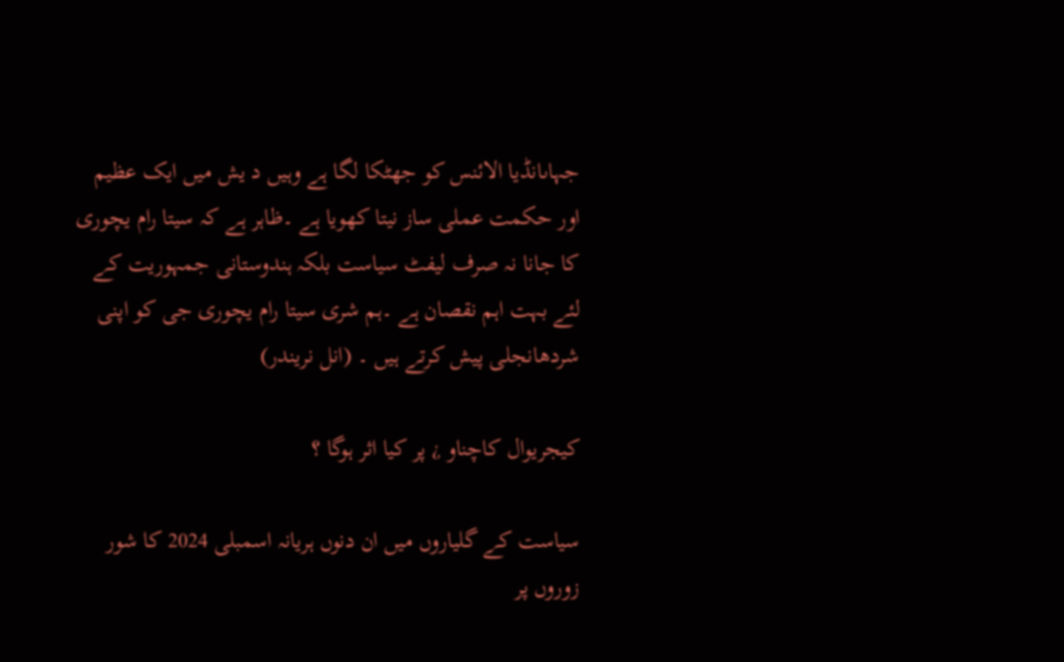جہاںانڈیا الائنس کو جھٹکا لگا ہے وہیں د یش میں ایک عظیم اور حکمت عملی ساز نیتا کھویا ہے ۔ظاہر ہے کہ سیتا رام یچوری کا جانا نہ صرف لیفٹ سیاست بلکہ ہندوستانی جمہوریت کے لئے بہت اہم نقصان ہے ۔ہم شری سیتا رام یچوری جی کو اپنی شردھانجلی پیش کرتے ہیں ۔ (انل نریندر)

کیجریوال کاچناو ¿ پر کیا اثر ہوگا ؟

سیاست کے گلیاروں میں ان دنوں ہریانہ اسمبلی 2024 کا شور زوروں پر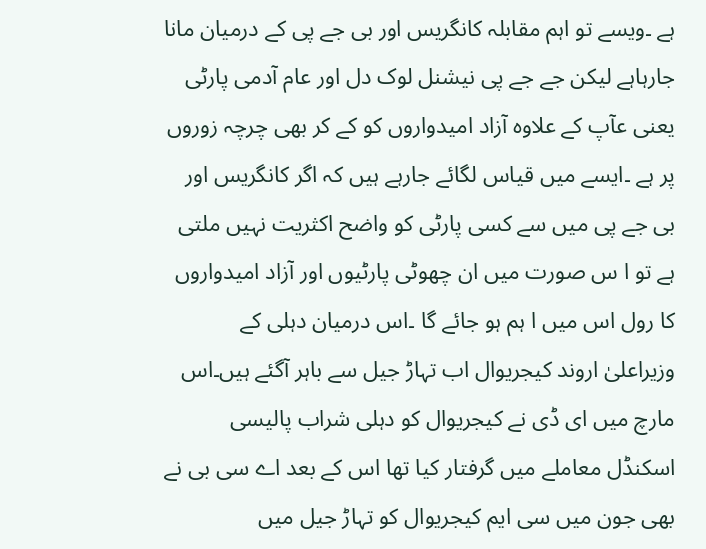ہے ۔ویسے تو اہم مقابلہ کانگریس اور بی جے پی کے درمیان مانا جارہاہے لیکن جے جے پی نیشنل لوک دل اور عام آدمی پارٹی یعنی عآپ کے علاوہ آزاد امیدواروں کو کے کر بھی چرچہ زوروں پر ہے ۔ایسے میں قیاس لگائے جارہے ہیں کہ اگر کانگریس اور بی جے پی میں سے کسی پارٹی کو واضح اکثریت نہیں ملتی ہے تو ا س صورت میں ان چھوٹی پارٹیوں اور آزاد امیدواروں کا رول اس میں ا ہم ہو جائے گا ۔اس درمیان دہلی کے وزیراعلیٰ اروند کیجریوال اب تہاڑ جیل سے باہر آگئے ہیں۔اس مارچ میں ای ڈی نے کیجریوال کو دہلی شراب پالیسی اسکنڈل معاملے میں گرفتار کیا تھا اس کے بعد اے سی بی نے بھی جون میں سی ایم کیجریوال کو تہاڑ جیل میں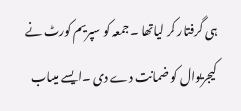ہی گرفتار کر لیاتھا ۔جمعہ کو سپریم کورٹ نے کیجریوال کو ضمانت دے دی ۔ایسے میںاب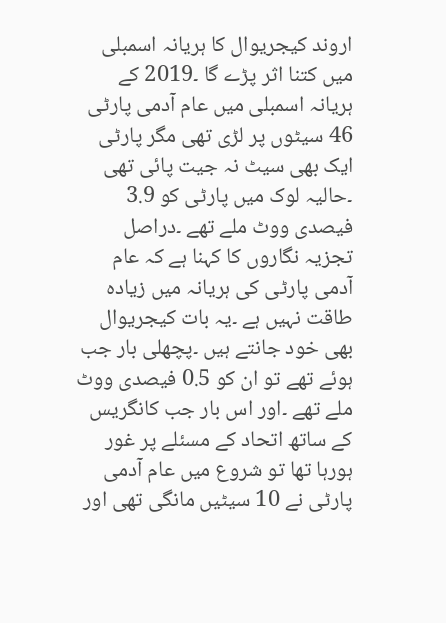اروند کیجریوال کا ہریانہ اسمبلی میں کتنا اثر پڑے گا ۔2019 کے ہریانہ اسمبلی میں عام آدمی پارٹی 46 سیٹوں پر لڑی تھی مگر پارٹی ایک بھی سیٹ نہ جیت پائی تھی ۔حالیہ لوک میں پارٹی کو 3.9 فیصدی ووٹ ملے تھے ۔دراصل تجزیہ نگاروں کا کہنا ہے کہ عام آدمی پارٹی کی ہریانہ میں زیادہ طاقت نہیں ہے ۔یہ بات کیجریوال بھی خود جانتے ہیں ۔پچھلی بار جب ہوئے تھے تو ان کو 0.5 فیصدی ووٹ ملے تھے ۔اور اس بار جب کانگریس کے ساتھ اتحاد کے مسئلے پر غور ہورہا تھا تو شروع میں عام آدمی پارٹی نے 10 سیٹیں مانگی تھی اور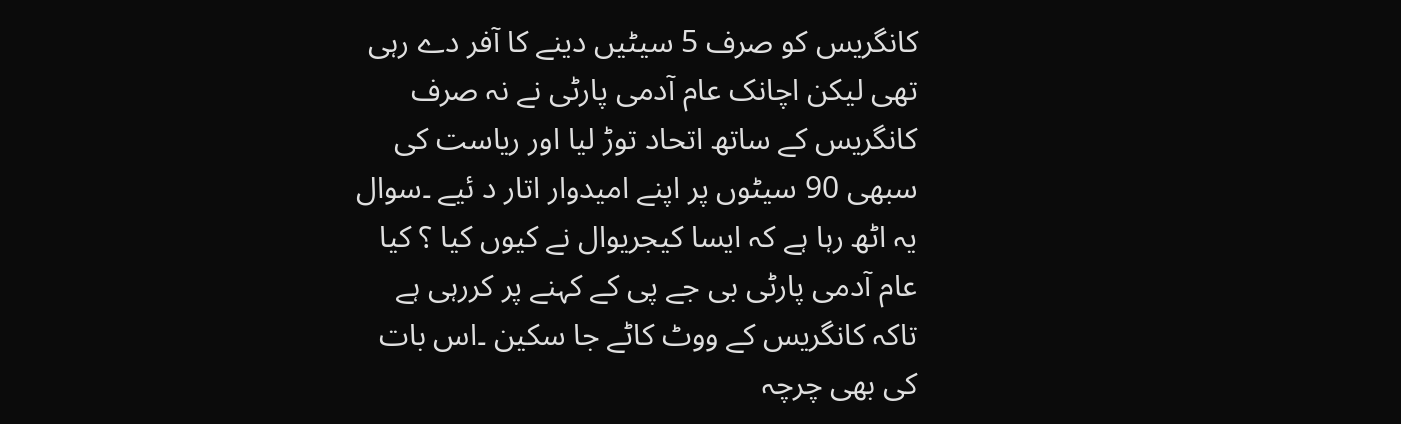کانگریس کو صرف 5 سیٹیں دینے کا آفر دے رہی تھی لیکن اچانک عام آدمی پارٹی نے نہ صرف کانگریس کے ساتھ اتحاد توڑ لیا اور ریاست کی سبھی 90 سیٹوں پر اپنے امیدوار اتار د ئیے ۔سوال یہ اٹھ رہا ہے کہ ایسا کیجریوال نے کیوں کیا ؟ کیا عام آدمی پارٹی بی جے پی کے کہنے پر کررہی ہے تاکہ کانگریس کے ووٹ کاٹے جا سکین ۔اس بات کی بھی چرچہ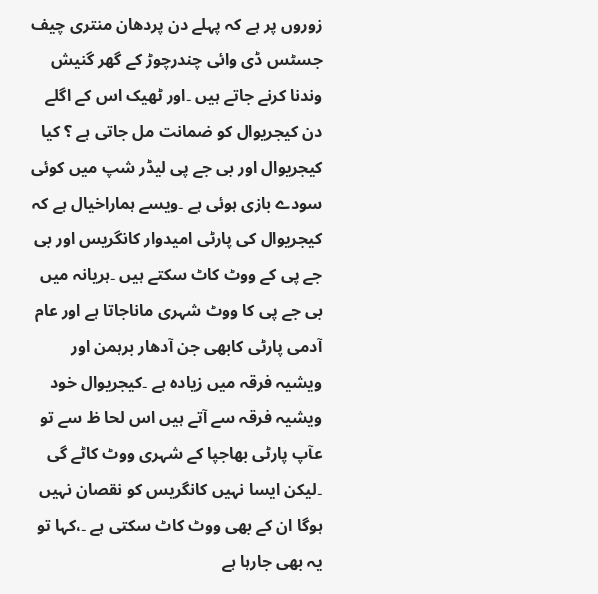زوروں پر ہے کہ پہلے دن پردھان منتری چیف جسٹس ڈی وائی چندرچوڑ کے گھر گنیش وندنا کرنے جاتے ہیں ۔اور ٹھیک اس کے اگلے دن کیجریوال کو ضمانت مل جاتی ہے ؟ کیا کیجریوال اور بی جے پی لیڈر شپ میں کوئی سودے بازی ہوئی ہے ۔ویسے ہماراخیال ہے کہ کیجریوال کی پارٹی امیدوار کانگریس اور بی جے پی کے ووٹ کاٹ سکتے ہیں ۔ہریانہ میں بی جے پی کا ووٹ شہری ماناجاتا ہے اور عام آدمی پارٹی کابھی جن آدھار برہمن اور ویشیہ فرقہ میں زیادہ ہے ۔کیجریوال خود ویشیہ فرقہ سے آتے ہیں اس لحا ظ سے تو عآپ پارٹی بھاجپا کے شہری ووٹ کاٹے گی ۔لیکن ایسا نہیں کانگریس کو نقصان نہیں ہوگا ان کے بھی ووٹ کاٹ سکتی ہے ۔،کہا تو یہ بھی جارہا ہے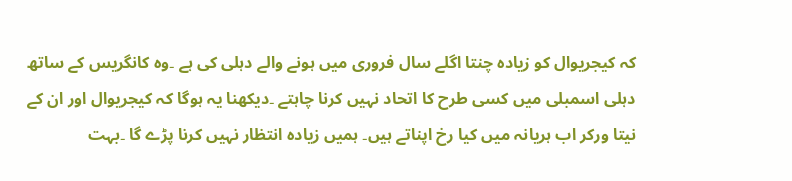کہ کیجریوال کو زیادہ چنتا اگلے سال فروری میں ہونے والے دہلی کی ہے ۔وہ کانگریس کے ساتھ دہلی اسمبلی میں کسی طرح کا اتحاد نہیں کرنا چاہتے ۔دیکھنا یہ ہوگا کہ کیجریوال اور ان کے نیتا ورکر اب ہریانہ میں کیا رخ اپناتے ہیں۔ ہمیں زیادہ انتظار نہیں کرنا پڑے گا ۔بہت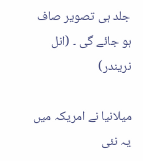جلد ہی تصویر صاف ہو جائے گی ۔ (انل نریندر)

میلانیا نے امریکہ میں یہ نئی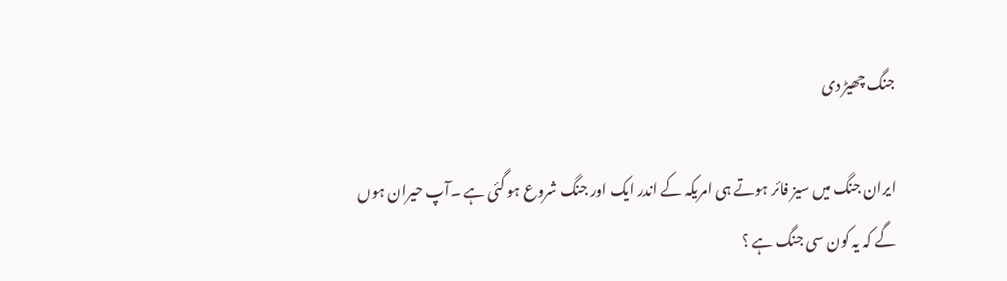جنگ چھیڑ دی

ایران جنگ میں سیز فائر ہوتے ہی امریکہ کے اندر ایک اور جنگ شروع ہو گئی ہے ۔آپ حیران ہوں گے کہ یہ کون سی جنگ ہے ؟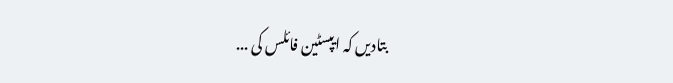بتادیں کہ ایپسٹین فائلس کی ...